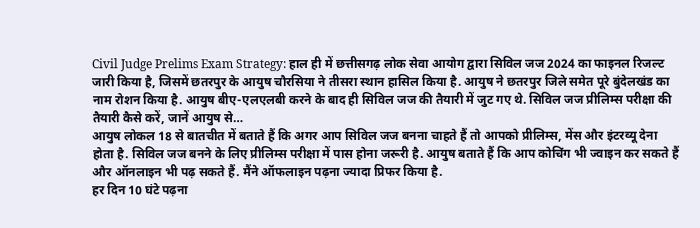Civil Judge Prelims Exam Strategy: हाल ही में छत्तीसगढ़ लोक सेवा आयोग द्वारा सिविल जज 2024 का फाइनल रिजल्ट जारी किया है, जिसमें छतरपुर के आयुष चौरसिया ने तीसरा स्थान हासिल किया है. आयुष ने छतरपुर जिले समेत पूरे बुंदेलखंड का नाम रोशन किया है. आयुष बीए-एलएलबी करने के बाद ही सिविल जज की तैयारी में जुट गए थे. सिविल जज प्रीलिम्स परीक्षा की तैयारी कैसे करें, जानें आयुष से…
आयुष लोकल 18 से बातचीत में बताते हैं कि अगर आप सिविल जज बनना चाहते हैं तो आपको प्रीलिम्स, मेंस और इंटरव्यू देना होता है. सिविल जज बनने के लिए प्रीलिम्स परीक्षा में पास होना जरूरी है. आयुष बताते हैं कि आप कोचिंग भी ज्वाइन कर सकते हैं और ऑनलाइन भी पढ़ सकते हैं. मैंने ऑफलाइन पढ़ना ज्यादा प्रिफर किया है.
हर दिन 10 घंटे पढ़ना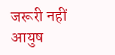जरूरी नहीं
आयुष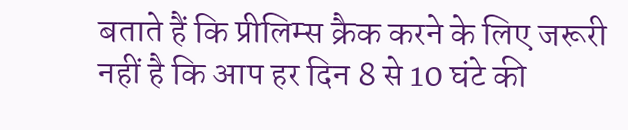बताते हैं कि प्रीलिम्स क्रैक करने के लिए जरूरी नहीं है कि आप हर दिन 8 से 10 घंटे की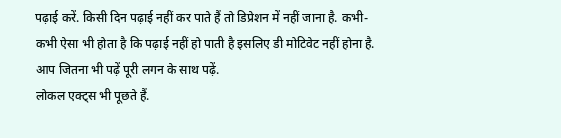पढ़ाई करें. किसी दिन पढ़ाई नहीं कर पाते हैं तो डिप्रेशन में नहीं जाना है. कभी-कभी ऐसा भी होता है कि पढ़ाई नहीं हो पाती है इसलिए डी मोटिवेट नहीं होना है. आप जितना भी पढ़ें पूरी लगन के साथ पढ़ें.
लोकल एक्ट्स भी पूछते हैं.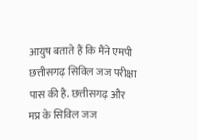आयुष बताते हैं कि मैंने एमपी छत्तीसगढ़ सिविल जज परीक्षा पास की है. छत्तीसगढ़ और मप्र के सिविल जज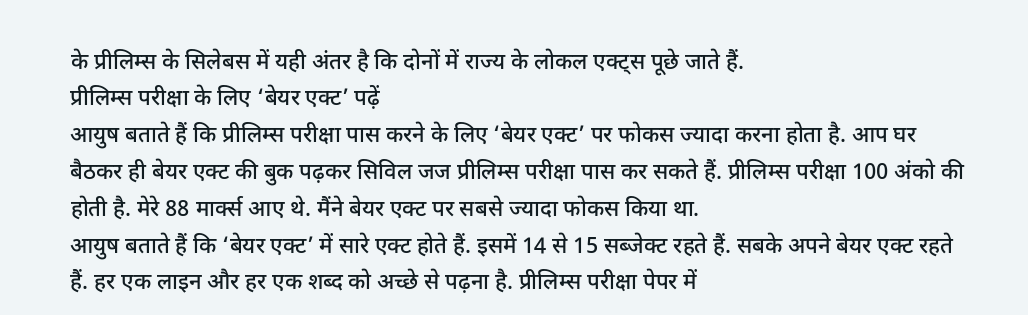के प्रीलिम्स के सिलेबस में यही अंतर है कि दोनों में राज्य के लोकल एक्ट्स पूछे जाते हैं.
प्रीलिम्स परीक्षा के लिए ‘बेयर एक्ट’ पढ़ें
आयुष बताते हैं कि प्रीलिम्स परीक्षा पास करने के लिए ‘बेयर एक्ट’ पर फोकस ज्यादा करना होता है. आप घर बैठकर ही बेयर एक्ट की बुक पढ़कर सिविल जज प्रीलिम्स परीक्षा पास कर सकते हैं. प्रीलिम्स परीक्षा 100 अंको की होती है. मेरे 88 मार्क्स आए थे. मैंने बेयर एक्ट पर सबसे ज्यादा फोकस किया था.
आयुष बताते हैं कि ‘बेयर एक्ट’ में सारे एक्ट होते हैं. इसमें 14 से 15 सब्जेक्ट रहते हैं. सबके अपने बेयर एक्ट रहते हैं. हर एक लाइन और हर एक शब्द को अच्छे से पढ़ना है. प्रीलिम्स परीक्षा पेपर में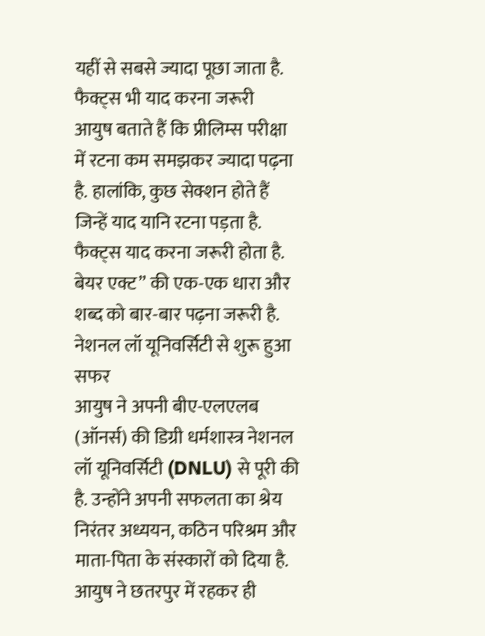यहीं से सबसे ज्यादा पूछा जाता है.
फैक्ट्स भी याद करना जरूरी
आयुष बताते हैं कि प्रीलिम्स परीक्षा में रटना कम समझकर ज्यादा पढ़ना है. हालांकि, कुछ सेक्शन होते हैं जिन्हें याद यानि रटना पड़ता है. फैक्ट्स याद करना जरूरी होता है. बेयर एक्ट” की एक-एक धारा और शब्द को बार-बार पढ़ना जरूरी है.
नेशनल लॉ यूनिवर्सिटी से शुरू हुआ सफर
आयुष ने अपनी बीए-एलएलब (ऑनर्स) की डिग्री धर्मशास्त्र नेशनल लॉ यूनिवर्सिटी (DNLU) से पूरी की है. उन्होंने अपनी सफलता का श्रेय निरंतर अध्ययन, कठिन परिश्रम और माता-पिता के संस्कारों को दिया है. आयुष ने छतरपुर में रहकर ही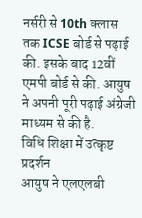नर्सरी से 10th क्लास तक ICSE बोर्ड से पढ़ाई की. इसके बाद 12वीं एमपी बोर्ड से की. आयुष ने अपनी पूरी पढ़ाई अंग्रेजी माध्यम से की है.
विधि शिक्षा में उत्कृष्ट प्रदर्शन
आयुष ने एलएलबी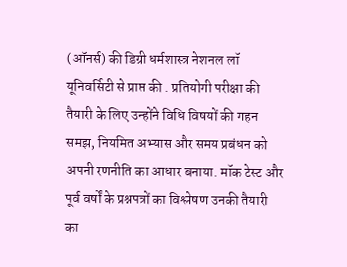(ऑनर्स) की डिग्री धर्मशास्त्र नेशनल लॉ यूनिवर्सिटी से प्राप्त की . प्रतियोगी परीक्षा की तैयारी के लिए उन्होंने विधि विषयों की गहन समझ, नियमित अभ्यास और समय प्रबंधन को अपनी रणनीति का आधार बनाया. मॉक टेस्ट और पूर्व वर्षों के प्रश्नपत्रों का विश्लेषण उनकी तैयारी का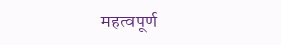महत्वपूर्ण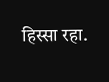हिस्सा रहा.